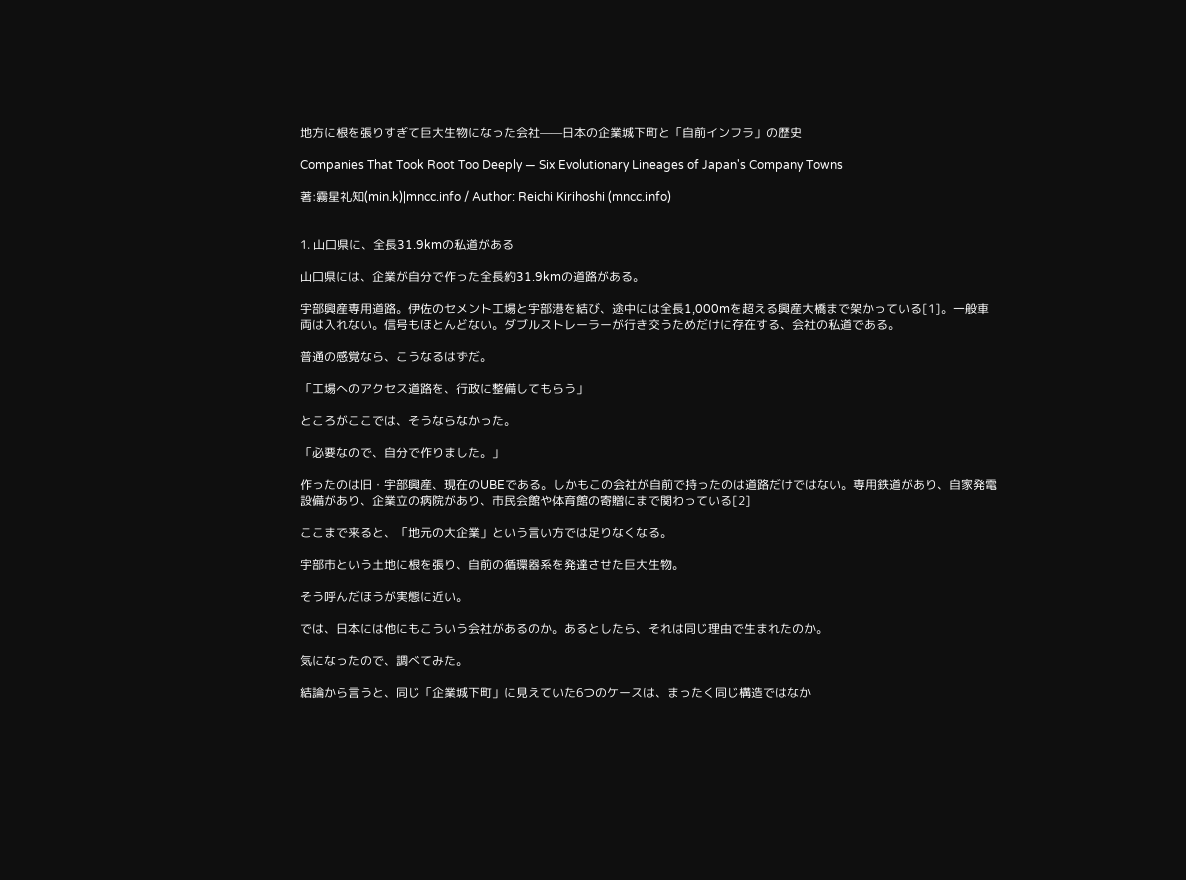地方に根を張りすぎて巨大生物になった会社——日本の企業城下町と「自前インフラ」の歴史

Companies That Took Root Too Deeply — Six Evolutionary Lineages of Japan's Company Towns

著:霧星礼知(min.k)|mncc.info / Author: Reichi Kirihoshi (mncc.info)


1. 山口県に、全長31.9kmの私道がある

山口県には、企業が自分で作った全長約31.9kmの道路がある。

宇部興産専用道路。伊佐のセメント工場と宇部港を結び、途中には全長1,000mを超える興産大橋まで架かっている[1]。一般車両は入れない。信号もほとんどない。ダブルストレーラーが行き交うためだけに存在する、会社の私道である。

普通の感覚なら、こうなるはずだ。

「工場へのアクセス道路を、行政に整備してもらう」

ところがここでは、そうならなかった。

「必要なので、自分で作りました。」

作ったのは旧・宇部興産、現在のUBEである。しかもこの会社が自前で持ったのは道路だけではない。専用鉄道があり、自家発電設備があり、企業立の病院があり、市民会館や体育館の寄贈にまで関わっている[2]

ここまで来ると、「地元の大企業」という言い方では足りなくなる。

宇部市という土地に根を張り、自前の循環器系を発達させた巨大生物。

そう呼んだほうが実態に近い。

では、日本には他にもこういう会社があるのか。あるとしたら、それは同じ理由で生まれたのか。

気になったので、調べてみた。

結論から言うと、同じ「企業城下町」に見えていた6つのケースは、まったく同じ構造ではなか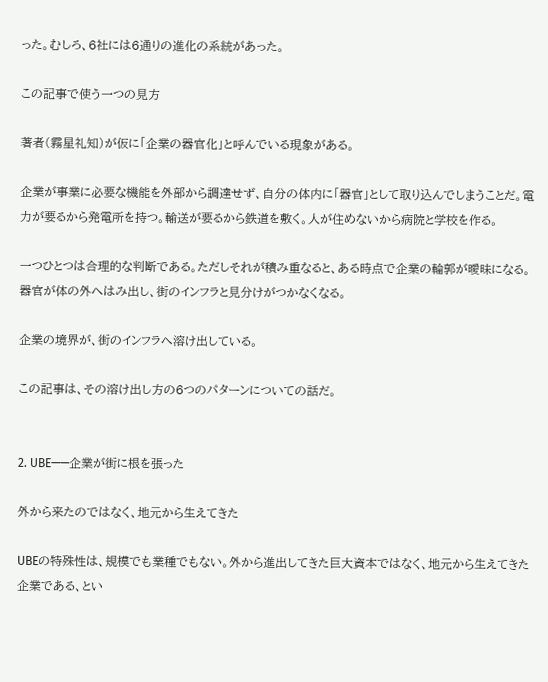った。むしろ、6社には6通りの進化の系統があった。

この記事で使う一つの見方

著者(霧星礼知)が仮に「企業の器官化」と呼んでいる現象がある。

企業が事業に必要な機能を外部から調達せず、自分の体内に「器官」として取り込んでしまうことだ。電力が要るから発電所を持つ。輸送が要るから鉄道を敷く。人が住めないから病院と学校を作る。

一つひとつは合理的な判断である。ただしそれが積み重なると、ある時点で企業の輪郭が曖昧になる。器官が体の外へはみ出し、街のインフラと見分けがつかなくなる。

企業の境界が、街のインフラへ溶け出している。

この記事は、その溶け出し方の6つのパターンについての話だ。


2. UBE——企業が街に根を張った

外から来たのではなく、地元から生えてきた

UBEの特殊性は、規模でも業種でもない。外から進出してきた巨大資本ではなく、地元から生えてきた企業である、とい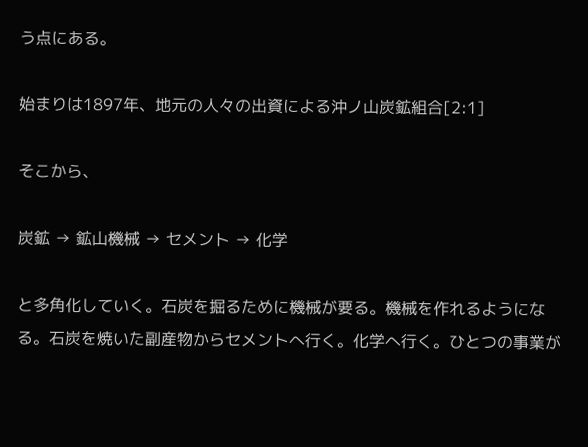う点にある。

始まりは1897年、地元の人々の出資による沖ノ山炭鉱組合[2:1]

そこから、

炭鉱 → 鉱山機械 → セメント → 化学

と多角化していく。石炭を掘るために機械が要る。機械を作れるようになる。石炭を焼いた副産物からセメントへ行く。化学へ行く。ひとつの事業が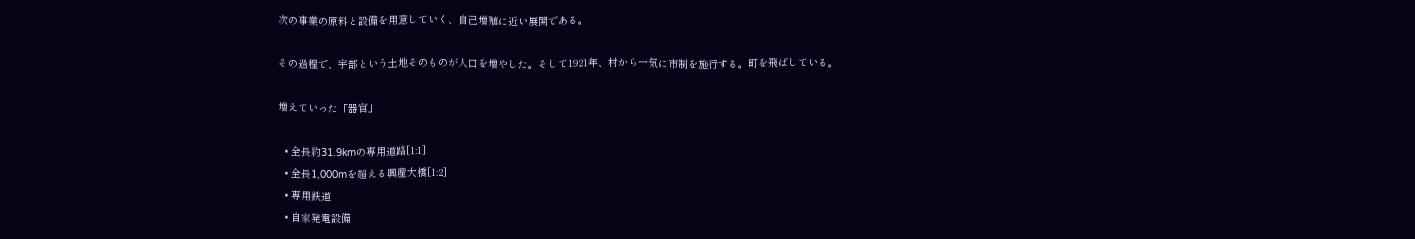次の事業の原料と設備を用意していく、自己増殖に近い展開である。

その過程で、宇部という土地そのものが人口を増やした。そして1921年、村から一気に市制を施行する。町を飛ばしている。

増えていった「器官」

  • 全長約31.9kmの専用道路[1:1]
  • 全長1,000mを超える興産大橋[1:2]
  • 専用鉄道
  • 自家発電設備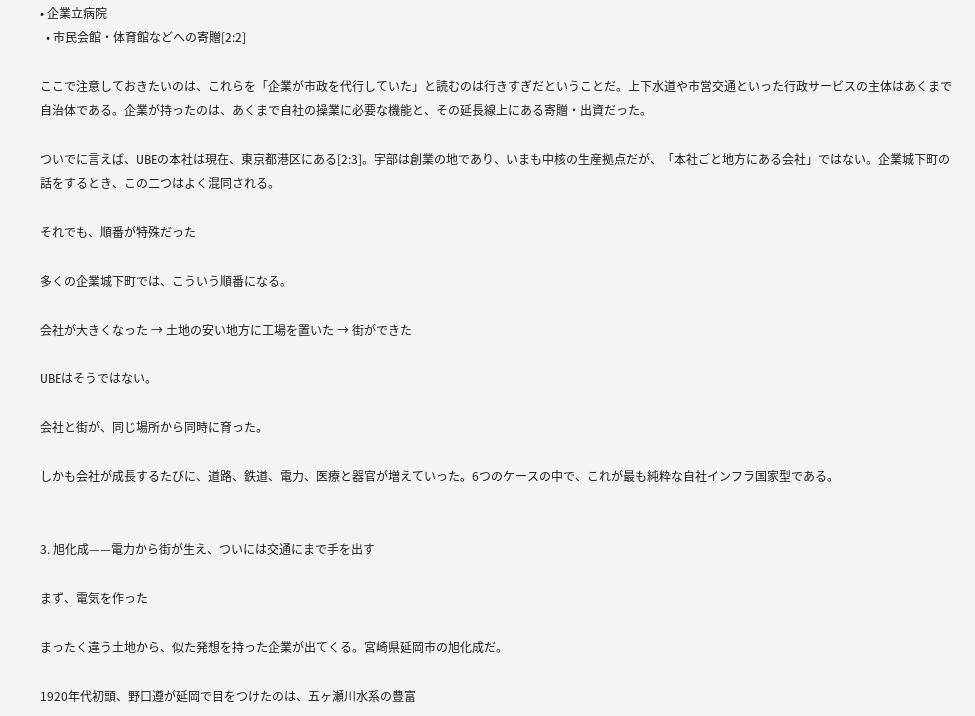• 企業立病院
  • 市民会館・体育館などへの寄贈[2:2]

ここで注意しておきたいのは、これらを「企業が市政を代行していた」と読むのは行きすぎだということだ。上下水道や市営交通といった行政サービスの主体はあくまで自治体である。企業が持ったのは、あくまで自社の操業に必要な機能と、その延長線上にある寄贈・出資だった。

ついでに言えば、UBEの本社は現在、東京都港区にある[2:3]。宇部は創業の地であり、いまも中核の生産拠点だが、「本社ごと地方にある会社」ではない。企業城下町の話をするとき、この二つはよく混同される。

それでも、順番が特殊だった

多くの企業城下町では、こういう順番になる。

会社が大きくなった → 土地の安い地方に工場を置いた → 街ができた

UBEはそうではない。

会社と街が、同じ場所から同時に育った。

しかも会社が成長するたびに、道路、鉄道、電力、医療と器官が増えていった。6つのケースの中で、これが最も純粋な自社インフラ国家型である。


3. 旭化成——電力から街が生え、ついには交通にまで手を出す

まず、電気を作った

まったく違う土地から、似た発想を持った企業が出てくる。宮崎県延岡市の旭化成だ。

1920年代初頭、野口遵が延岡で目をつけたのは、五ヶ瀬川水系の豊富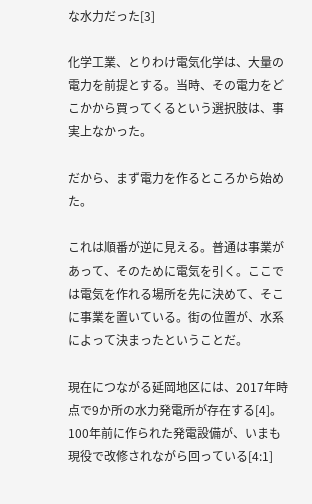な水力だった[3]

化学工業、とりわけ電気化学は、大量の電力を前提とする。当時、その電力をどこかから買ってくるという選択肢は、事実上なかった。

だから、まず電力を作るところから始めた。

これは順番が逆に見える。普通は事業があって、そのために電気を引く。ここでは電気を作れる場所を先に決めて、そこに事業を置いている。街の位置が、水系によって決まったということだ。

現在につながる延岡地区には、2017年時点で9か所の水力発電所が存在する[4]。100年前に作られた発電設備が、いまも現役で改修されながら回っている[4:1]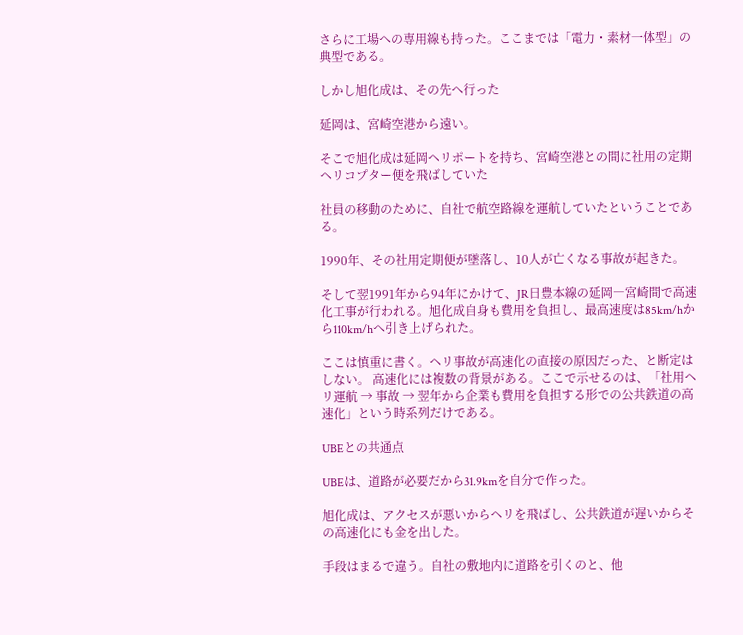さらに工場への専用線も持った。ここまでは「電力・素材一体型」の典型である。

しかし旭化成は、その先へ行った

延岡は、宮崎空港から遠い。

そこで旭化成は延岡ヘリポートを持ち、宮崎空港との間に社用の定期ヘリコプター便を飛ばしていた

社員の移動のために、自社で航空路線を運航していたということである。

1990年、その社用定期便が墜落し、10人が亡くなる事故が起きた。

そして翌1991年から94年にかけて、JR日豊本線の延岡―宮崎間で高速化工事が行われる。旭化成自身も費用を負担し、最高速度は85km/hから110km/hへ引き上げられた。

ここは慎重に書く。ヘリ事故が高速化の直接の原因だった、と断定はしない。 高速化には複数の背景がある。ここで示せるのは、「社用ヘリ運航 → 事故 → 翌年から企業も費用を負担する形での公共鉄道の高速化」という時系列だけである。

UBEとの共通点

UBEは、道路が必要だから31.9kmを自分で作った。

旭化成は、アクセスが悪いからヘリを飛ばし、公共鉄道が遅いからその高速化にも金を出した。

手段はまるで違う。自社の敷地内に道路を引くのと、他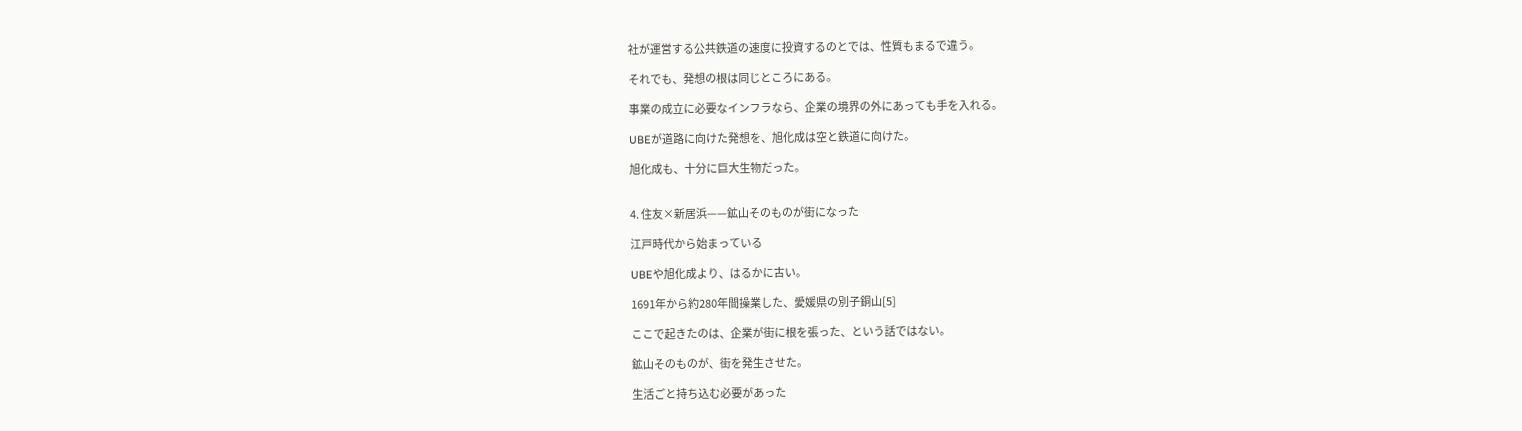社が運営する公共鉄道の速度に投資するのとでは、性質もまるで違う。

それでも、発想の根は同じところにある。

事業の成立に必要なインフラなら、企業の境界の外にあっても手を入れる。

UBEが道路に向けた発想を、旭化成は空と鉄道に向けた。

旭化成も、十分に巨大生物だった。


4. 住友×新居浜——鉱山そのものが街になった

江戸時代から始まっている

UBEや旭化成より、はるかに古い。

1691年から約280年間操業した、愛媛県の別子銅山[5]

ここで起きたのは、企業が街に根を張った、という話ではない。

鉱山そのものが、街を発生させた。

生活ごと持ち込む必要があった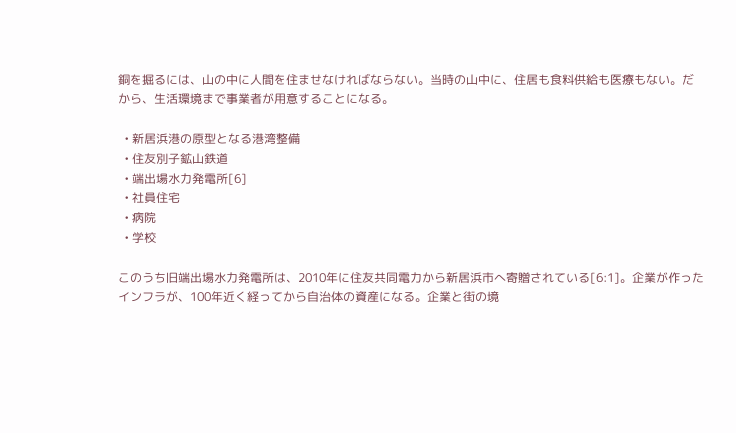銅を掘るには、山の中に人間を住ませなければならない。当時の山中に、住居も食料供給も医療もない。だから、生活環境まで事業者が用意することになる。

  • 新居浜港の原型となる港湾整備
  • 住友別子鉱山鉄道
  • 端出場水力発電所[6]
  • 社員住宅
  • 病院
  • 学校

このうち旧端出場水力発電所は、2010年に住友共同電力から新居浜市へ寄贈されている[6:1]。企業が作ったインフラが、100年近く経ってから自治体の資産になる。企業と街の境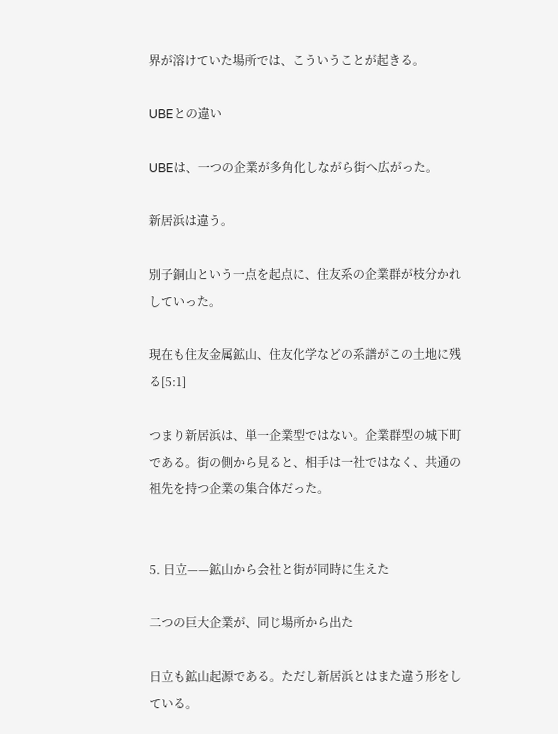界が溶けていた場所では、こういうことが起きる。

UBEとの違い

UBEは、一つの企業が多角化しながら街へ広がった。

新居浜は違う。

別子銅山という一点を起点に、住友系の企業群が枝分かれしていった。

現在も住友金属鉱山、住友化学などの系譜がこの土地に残る[5:1]

つまり新居浜は、単一企業型ではない。企業群型の城下町である。街の側から見ると、相手は一社ではなく、共通の祖先を持つ企業の集合体だった。


5. 日立——鉱山から会社と街が同時に生えた

二つの巨大企業が、同じ場所から出た

日立も鉱山起源である。ただし新居浜とはまた違う形をしている。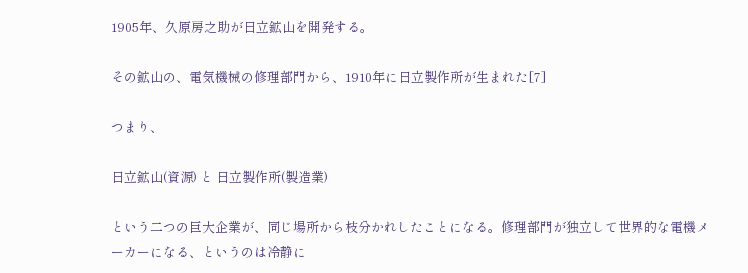1905年、久原房之助が日立鉱山を開発する。

その鉱山の、電気機械の修理部門から、1910年に日立製作所が生まれた[7]

つまり、

日立鉱山(資源) と 日立製作所(製造業)

という二つの巨大企業が、同じ場所から枝分かれしたことになる。修理部門が独立して世界的な電機メーカーになる、というのは冷静に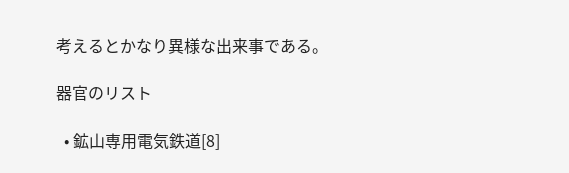考えるとかなり異様な出来事である。

器官のリスト

  • 鉱山専用電気鉄道[8]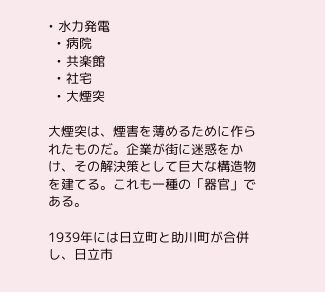• 水力発電
  • 病院
  • 共楽館
  • 社宅
  • 大煙突

大煙突は、煙害を薄めるために作られたものだ。企業が街に迷惑をかけ、その解決策として巨大な構造物を建てる。これも一種の「器官」である。

1939年には日立町と助川町が合併し、日立市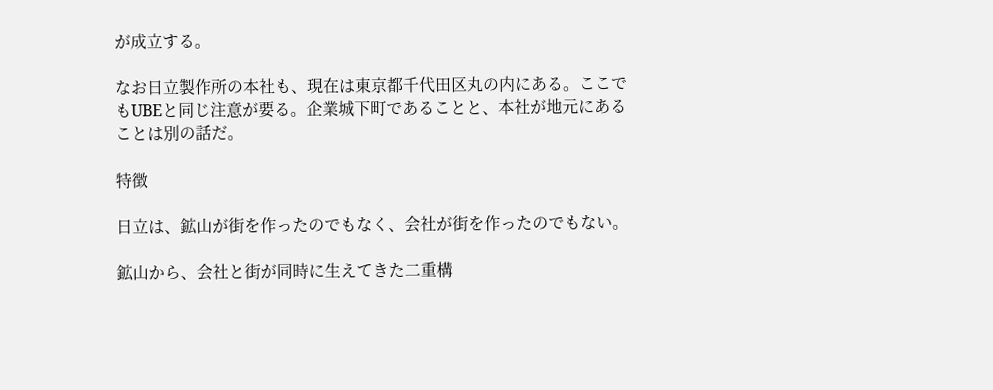が成立する。

なお日立製作所の本社も、現在は東京都千代田区丸の内にある。ここでもUBEと同じ注意が要る。企業城下町であることと、本社が地元にあることは別の話だ。

特徴

日立は、鉱山が街を作ったのでもなく、会社が街を作ったのでもない。

鉱山から、会社と街が同時に生えてきた二重構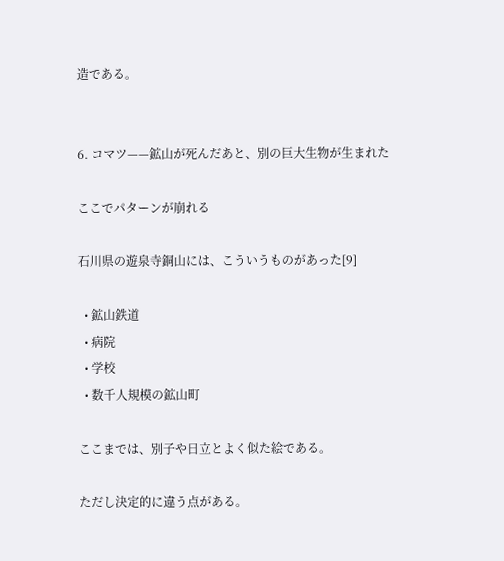造である。


6. コマツ——鉱山が死んだあと、別の巨大生物が生まれた

ここでパターンが崩れる

石川県の遊泉寺銅山には、こういうものがあった[9]

  • 鉱山鉄道
  • 病院
  • 学校
  • 数千人規模の鉱山町

ここまでは、別子や日立とよく似た絵である。

ただし決定的に違う点がある。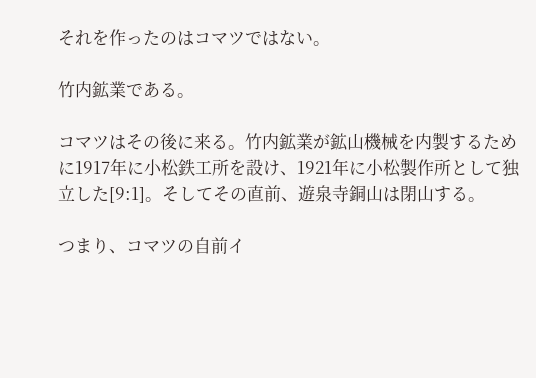それを作ったのはコマツではない。

竹内鉱業である。

コマツはその後に来る。竹内鉱業が鉱山機械を内製するために1917年に小松鉄工所を設け、1921年に小松製作所として独立した[9:1]。そしてその直前、遊泉寺銅山は閉山する。

つまり、コマツの自前イ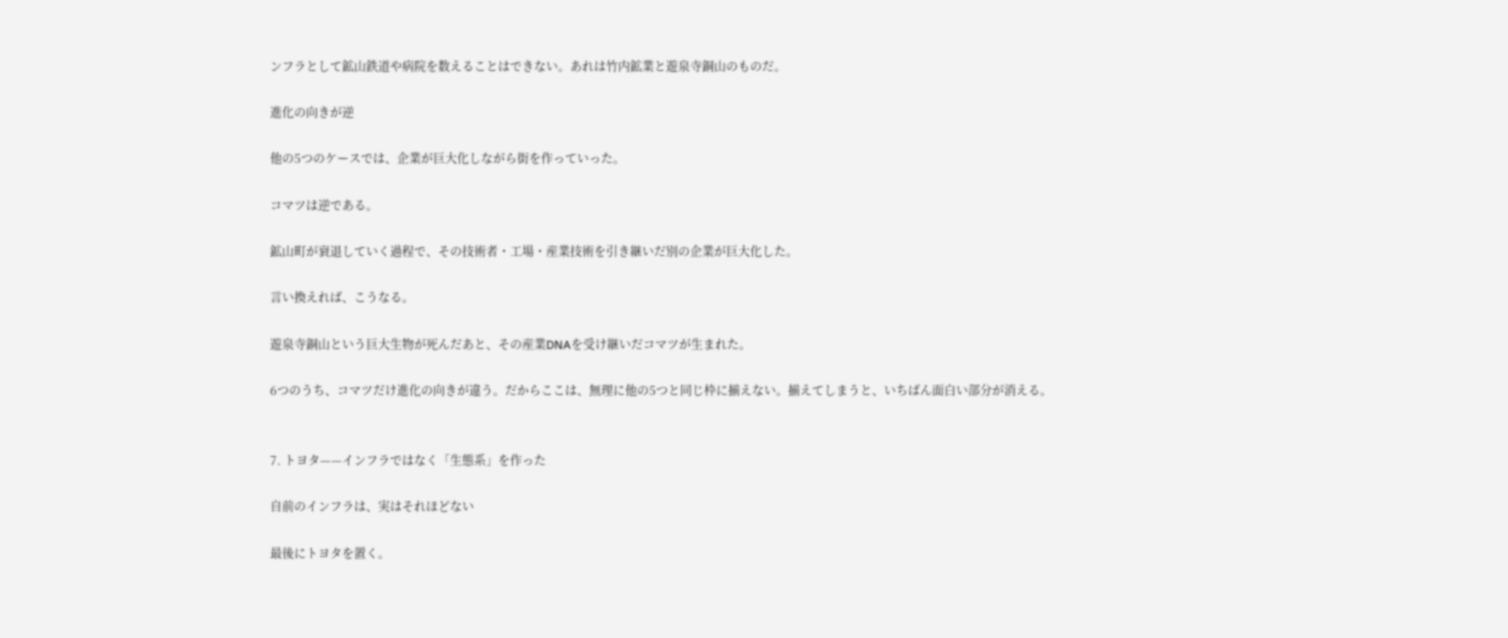ンフラとして鉱山鉄道や病院を数えることはできない。あれは竹内鉱業と遊泉寺銅山のものだ。

進化の向きが逆

他の5つのケースでは、企業が巨大化しながら街を作っていった。

コマツは逆である。

鉱山町が衰退していく過程で、その技術者・工場・産業技術を引き継いだ別の企業が巨大化した。

言い換えれば、こうなる。

遊泉寺銅山という巨大生物が死んだあと、その産業DNAを受け継いだコマツが生まれた。

6つのうち、コマツだけ進化の向きが違う。だからここは、無理に他の5つと同じ枠に揃えない。揃えてしまうと、いちばん面白い部分が消える。


7. トヨタ——インフラではなく「生態系」を作った

自前のインフラは、実はそれほどない

最後にトヨタを置く。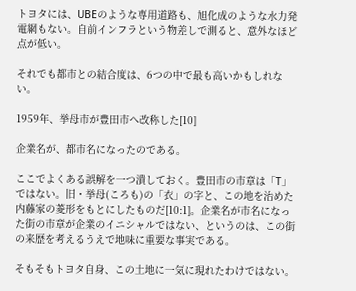トヨタには、UBEのような専用道路も、旭化成のような水力発電網もない。自前インフラという物差しで測ると、意外なほど点が低い。

それでも都市との結合度は、6つの中で最も高いかもしれない。

1959年、挙母市が豊田市へ改称した[10]

企業名が、都市名になったのである。

ここでよくある誤解を一つ潰しておく。豊田市の市章は「T」ではない。旧・挙母(ころも)の「衣」の字と、この地を治めた内藤家の菱形をもとにしたものだ[10:1]。企業名が市名になった街の市章が企業のイニシャルではない、というのは、この街の来歴を考えるうえで地味に重要な事実である。

そもそもトヨタ自身、この土地に一気に現れたわけではない。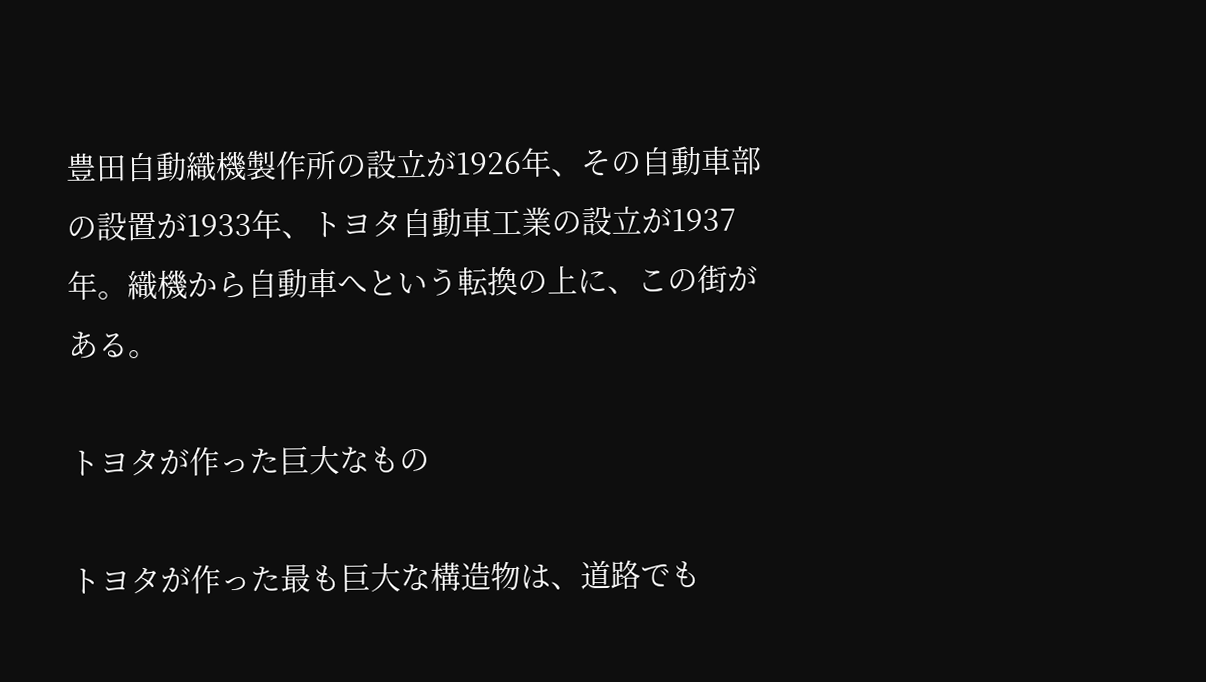豊田自動織機製作所の設立が1926年、その自動車部の設置が1933年、トヨタ自動車工業の設立が1937年。織機から自動車へという転換の上に、この街がある。

トヨタが作った巨大なもの

トヨタが作った最も巨大な構造物は、道路でも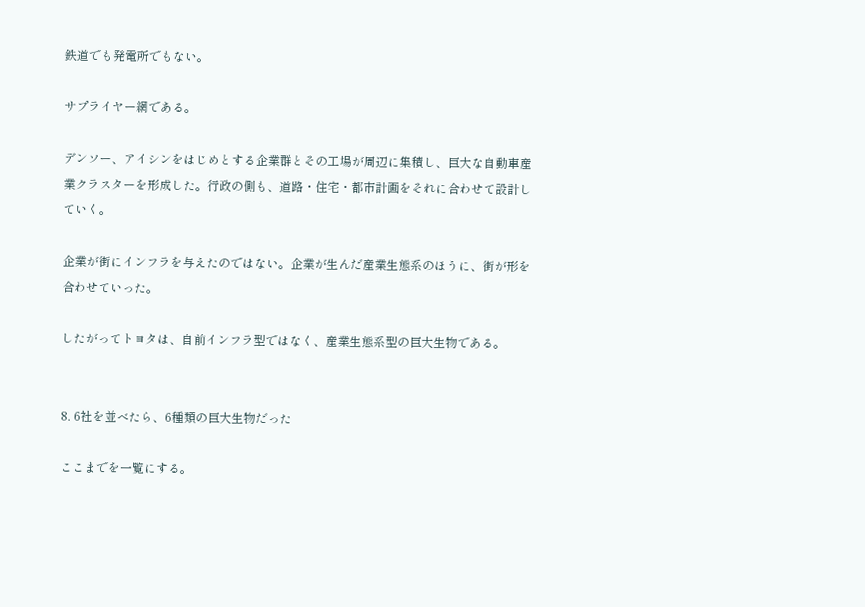鉄道でも発電所でもない。

サプライヤー網である。

デンソー、アイシンをはじめとする企業群とその工場が周辺に集積し、巨大な自動車産業クラスターを形成した。行政の側も、道路・住宅・都市計画をそれに合わせて設計していく。

企業が街にインフラを与えたのではない。企業が生んだ産業生態系のほうに、街が形を合わせていった。

したがってトヨタは、自前インフラ型ではなく、産業生態系型の巨大生物である。


8. 6社を並べたら、6種類の巨大生物だった

ここまでを一覧にする。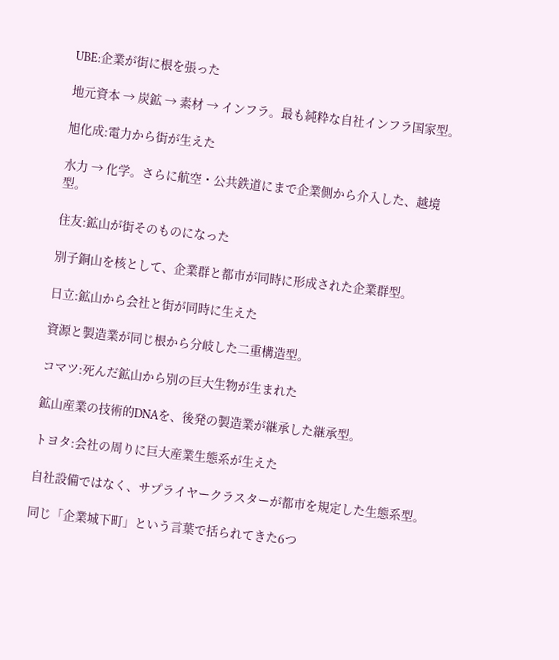UBE:企業が街に根を張った

地元資本 → 炭鉱 → 素材 → インフラ。最も純粋な自社インフラ国家型。

旭化成:電力から街が生えた

水力 → 化学。さらに航空・公共鉄道にまで企業側から介入した、越境型。

住友:鉱山が街そのものになった

別子銅山を核として、企業群と都市が同時に形成された企業群型。

日立:鉱山から会社と街が同時に生えた

資源と製造業が同じ根から分岐した二重構造型。

コマツ:死んだ鉱山から別の巨大生物が生まれた

鉱山産業の技術的DNAを、後発の製造業が継承した継承型。

トヨタ:会社の周りに巨大産業生態系が生えた

自社設備ではなく、サプライヤークラスターが都市を規定した生態系型。

同じ「企業城下町」という言葉で括られてきた6つ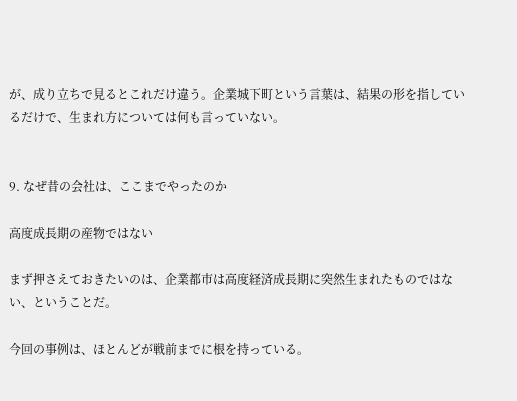が、成り立ちで見るとこれだけ違う。企業城下町という言葉は、結果の形を指しているだけで、生まれ方については何も言っていない。


9. なぜ昔の会社は、ここまでやったのか

高度成長期の産物ではない

まず押さえておきたいのは、企業都市は高度経済成長期に突然生まれたものではない、ということだ。

今回の事例は、ほとんどが戦前までに根を持っている。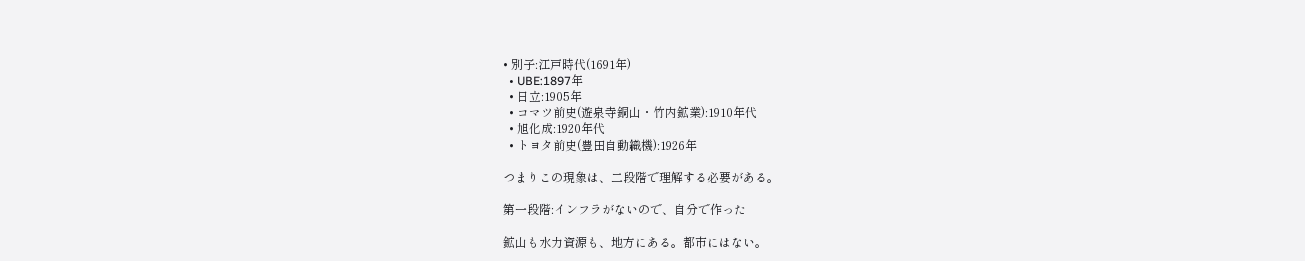• 別子:江戸時代(1691年)
  • UBE:1897年
  • 日立:1905年
  • コマツ前史(遊泉寺銅山・竹内鉱業):1910年代
  • 旭化成:1920年代
  • トヨタ前史(豊田自動織機):1926年

つまりこの現象は、二段階で理解する必要がある。

第一段階:インフラがないので、自分で作った

鉱山も水力資源も、地方にある。都市にはない。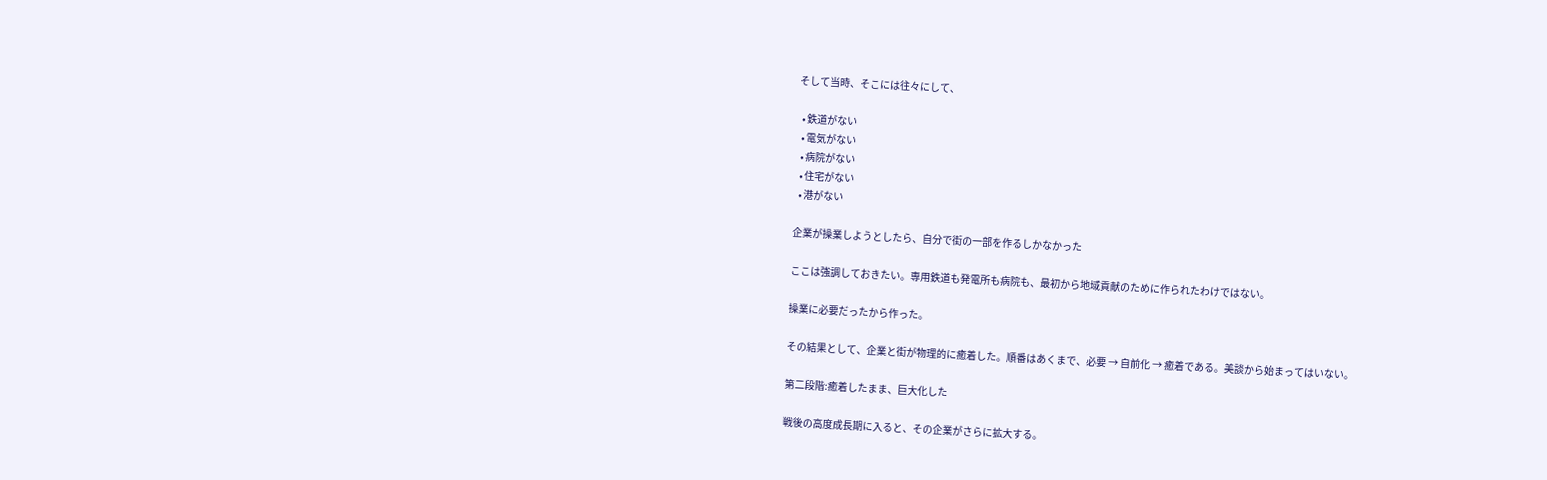そして当時、そこには往々にして、

  • 鉄道がない
  • 電気がない
  • 病院がない
  • 住宅がない
  • 港がない

企業が操業しようとしたら、自分で街の一部を作るしかなかった

ここは強調しておきたい。専用鉄道も発電所も病院も、最初から地域貢献のために作られたわけではない。

操業に必要だったから作った。

その結果として、企業と街が物理的に癒着した。順番はあくまで、必要 → 自前化 → 癒着である。美談から始まってはいない。

第二段階:癒着したまま、巨大化した

戦後の高度成長期に入ると、その企業がさらに拡大する。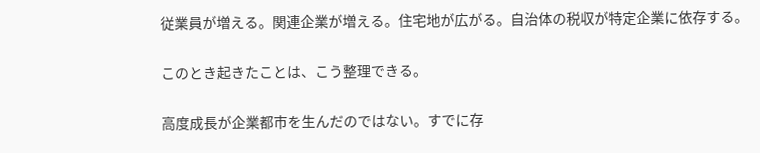従業員が増える。関連企業が増える。住宅地が広がる。自治体の税収が特定企業に依存する。

このとき起きたことは、こう整理できる。

高度成長が企業都市を生んだのではない。すでに存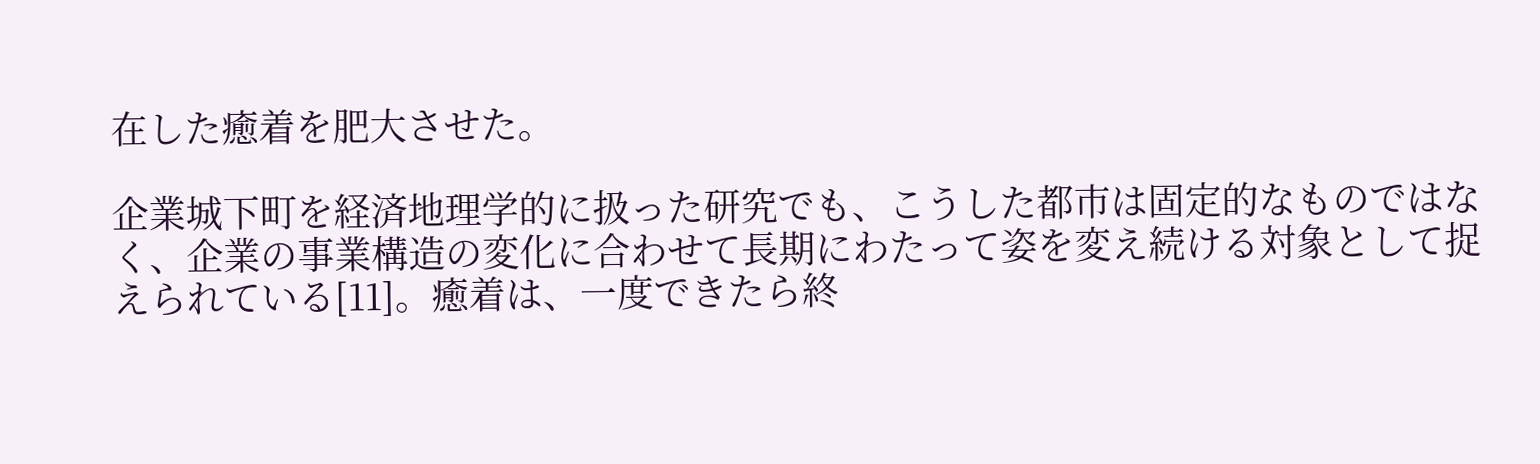在した癒着を肥大させた。

企業城下町を経済地理学的に扱った研究でも、こうした都市は固定的なものではなく、企業の事業構造の変化に合わせて長期にわたって姿を変え続ける対象として捉えられている[11]。癒着は、一度できたら終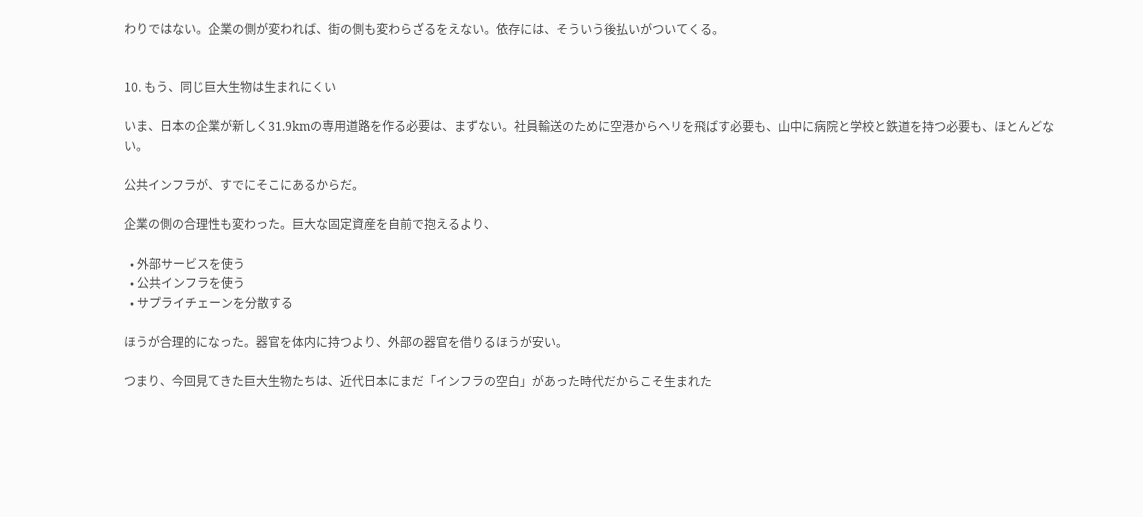わりではない。企業の側が変われば、街の側も変わらざるをえない。依存には、そういう後払いがついてくる。


10. もう、同じ巨大生物は生まれにくい

いま、日本の企業が新しく31.9kmの専用道路を作る必要は、まずない。社員輸送のために空港からヘリを飛ばす必要も、山中に病院と学校と鉄道を持つ必要も、ほとんどない。

公共インフラが、すでにそこにあるからだ。

企業の側の合理性も変わった。巨大な固定資産を自前で抱えるより、

  • 外部サービスを使う
  • 公共インフラを使う
  • サプライチェーンを分散する

ほうが合理的になった。器官を体内に持つより、外部の器官を借りるほうが安い。

つまり、今回見てきた巨大生物たちは、近代日本にまだ「インフラの空白」があった時代だからこそ生まれた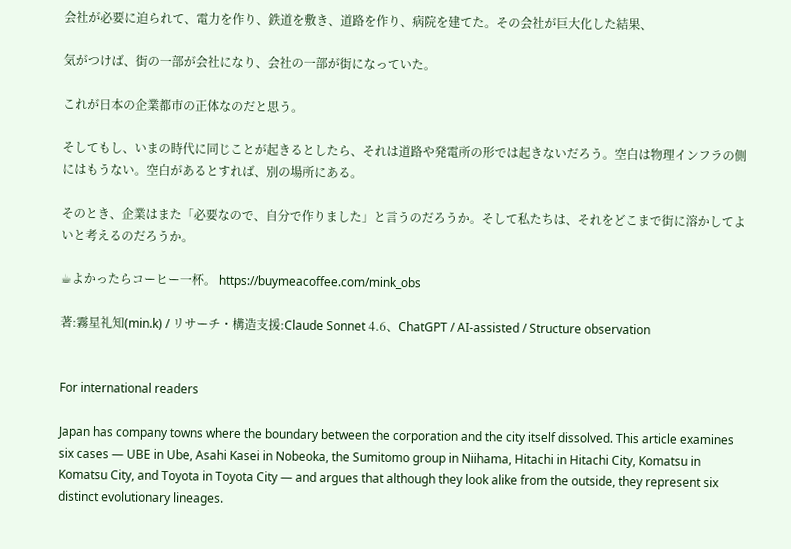会社が必要に迫られて、電力を作り、鉄道を敷き、道路を作り、病院を建てた。その会社が巨大化した結果、

気がつけば、街の一部が会社になり、会社の一部が街になっていた。

これが日本の企業都市の正体なのだと思う。

そしてもし、いまの時代に同じことが起きるとしたら、それは道路や発電所の形では起きないだろう。空白は物理インフラの側にはもうない。空白があるとすれば、別の場所にある。

そのとき、企業はまた「必要なので、自分で作りました」と言うのだろうか。そして私たちは、それをどこまで街に溶かしてよいと考えるのだろうか。

☕よかったらコーヒー一杯。 https://buymeacoffee.com/mink_obs

著:霧星礼知(min.k) / リサーチ・構造支援:Claude Sonnet 4.6、ChatGPT / AI-assisted / Structure observation


For international readers

Japan has company towns where the boundary between the corporation and the city itself dissolved. This article examines six cases — UBE in Ube, Asahi Kasei in Nobeoka, the Sumitomo group in Niihama, Hitachi in Hitachi City, Komatsu in Komatsu City, and Toyota in Toyota City — and argues that although they look alike from the outside, they represent six distinct evolutionary lineages.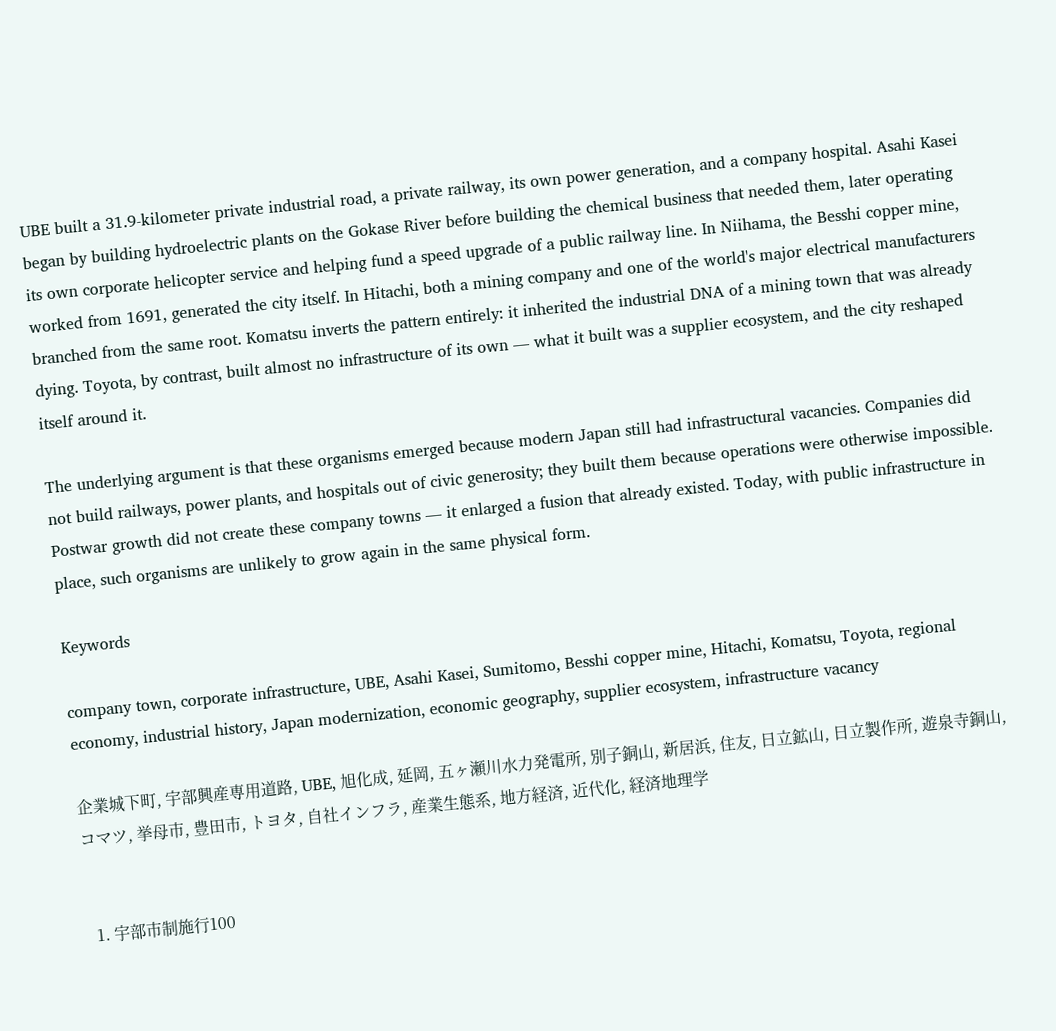UBE built a 31.9-kilometer private industrial road, a private railway, its own power generation, and a company hospital. Asahi Kasei began by building hydroelectric plants on the Gokase River before building the chemical business that needed them, later operating its own corporate helicopter service and helping fund a speed upgrade of a public railway line. In Niihama, the Besshi copper mine, worked from 1691, generated the city itself. In Hitachi, both a mining company and one of the world's major electrical manufacturers branched from the same root. Komatsu inverts the pattern entirely: it inherited the industrial DNA of a mining town that was already dying. Toyota, by contrast, built almost no infrastructure of its own — what it built was a supplier ecosystem, and the city reshaped itself around it.

The underlying argument is that these organisms emerged because modern Japan still had infrastructural vacancies. Companies did not build railways, power plants, and hospitals out of civic generosity; they built them because operations were otherwise impossible. Postwar growth did not create these company towns — it enlarged a fusion that already existed. Today, with public infrastructure in place, such organisms are unlikely to grow again in the same physical form.

Keywords

company town, corporate infrastructure, UBE, Asahi Kasei, Sumitomo, Besshi copper mine, Hitachi, Komatsu, Toyota, regional economy, industrial history, Japan modernization, economic geography, supplier ecosystem, infrastructure vacancy

企業城下町, 宇部興産専用道路, UBE, 旭化成, 延岡, 五ヶ瀬川水力発電所, 別子銅山, 新居浜, 住友, 日立鉱山, 日立製作所, 遊泉寺銅山, コマツ, 挙母市, 豊田市, トヨタ, 自社インフラ, 産業生態系, 地方経済, 近代化, 経済地理学


  1. 宇部市制施行100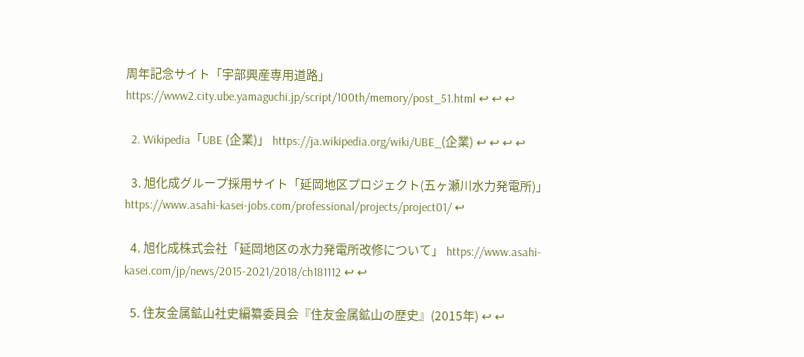周年記念サイト「宇部興産専用道路」 https://www2.city.ube.yamaguchi.jp/script/100th/memory/post_51.html ↩ ↩ ↩

  2. Wikipedia「UBE (企業)」 https://ja.wikipedia.org/wiki/UBE_(企業) ↩ ↩ ↩ ↩

  3. 旭化成グループ採用サイト「延岡地区プロジェクト(五ヶ瀬川水力発電所)」 https://www.asahi-kasei-jobs.com/professional/projects/project01/ ↩

  4. 旭化成株式会社「延岡地区の水力発電所改修について」 https://www.asahi-kasei.com/jp/news/2015-2021/2018/ch181112 ↩ ↩

  5. 住友金属鉱山社史編纂委員会『住友金属鉱山の歴史』(2015年) ↩ ↩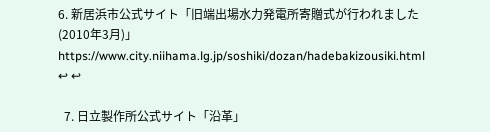6. 新居浜市公式サイト「旧端出場水力発電所寄贈式が行われました(2010年3月)」 https://www.city.niihama.lg.jp/soshiki/dozan/hadebakizousiki.html ↩ ↩

  7. 日立製作所公式サイト「沿革」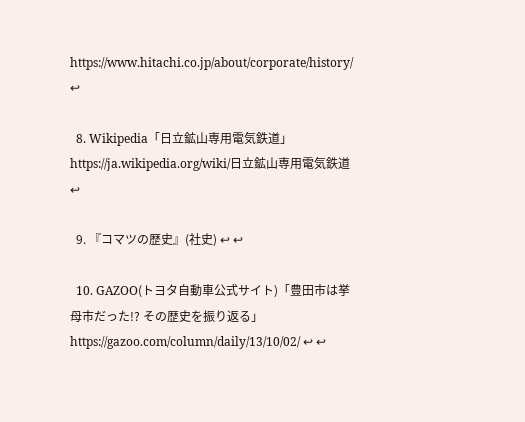https://www.hitachi.co.jp/about/corporate/history/ ↩

  8. Wikipedia「日立鉱山専用電気鉄道」 https://ja.wikipedia.org/wiki/日立鉱山専用電気鉄道 ↩

  9. 『コマツの歴史』(社史) ↩ ↩

  10. GAZOO(トヨタ自動車公式サイト)「豊田市は挙母市だった!? その歴史を振り返る」 https://gazoo.com/column/daily/13/10/02/ ↩ ↩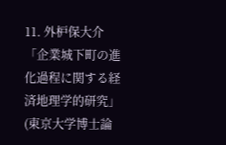11. 外枦保大介「企業城下町の進化過程に関する経済地理学的研究」(東京大学博士論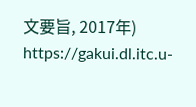文要旨, 2017年) https://gakui.dl.itc.u-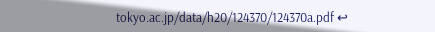tokyo.ac.jp/data/h20/124370/124370a.pdf ↩